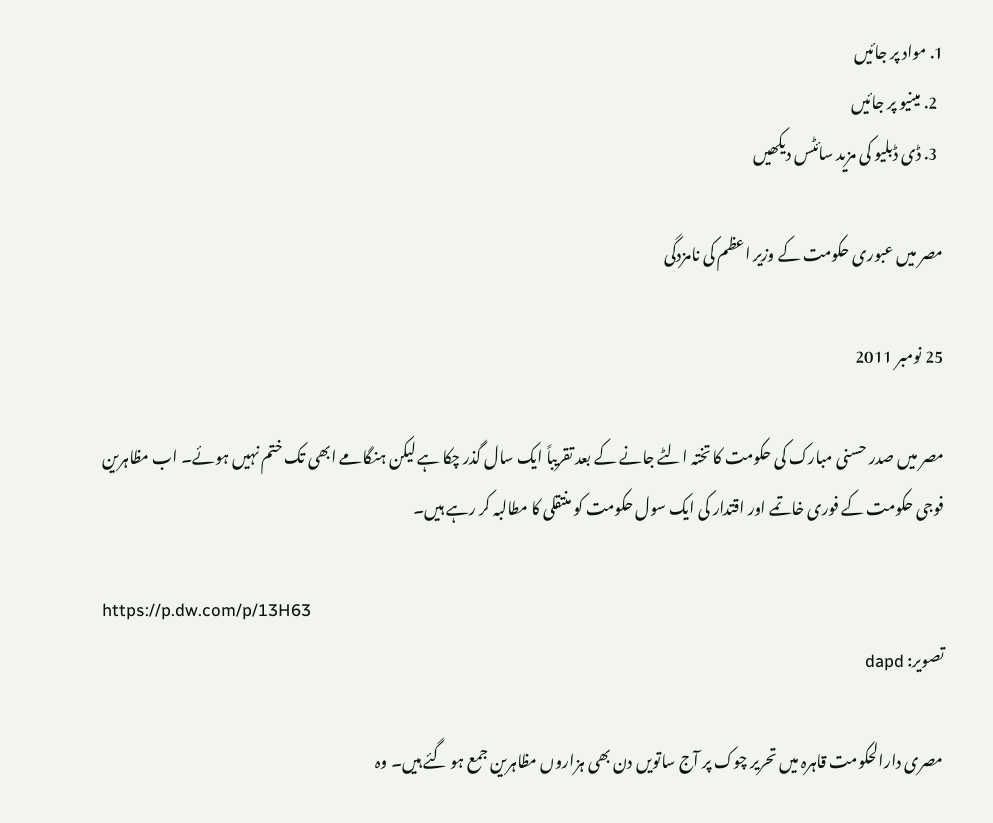1. مواد پر جائیں
  2. مینیو پر جائیں
  3. ڈی ڈبلیو کی مزید سائٹس دیکھیں

مصر ميں عبوری حکومت کے وزير اعظم کی نامزدگی

25 نومبر 2011

مصر ميں صدر حسنی مبارک کی حکومت کا تختہ الٹے جانے کے بعد تقريباً ايک سال گذر چکا ہے ليکن ہنگامے ابھی تک ختم نہيں ہوئے۔ اب مظاہرين فوجی حکومت کے فوری خاتمے اور اقتدار کی ايک سول حکومت کو منتقلی کا مطالبہ کر رہے ہيں۔

https://p.dw.com/p/13H63
تصویر: dapd

مصری دارالحکومت قاہرہ ميں تحرير چوک پر آج ساتويں دن بھی ہزاروں مظاہرين جمع ہو گئے ہيں۔ وہ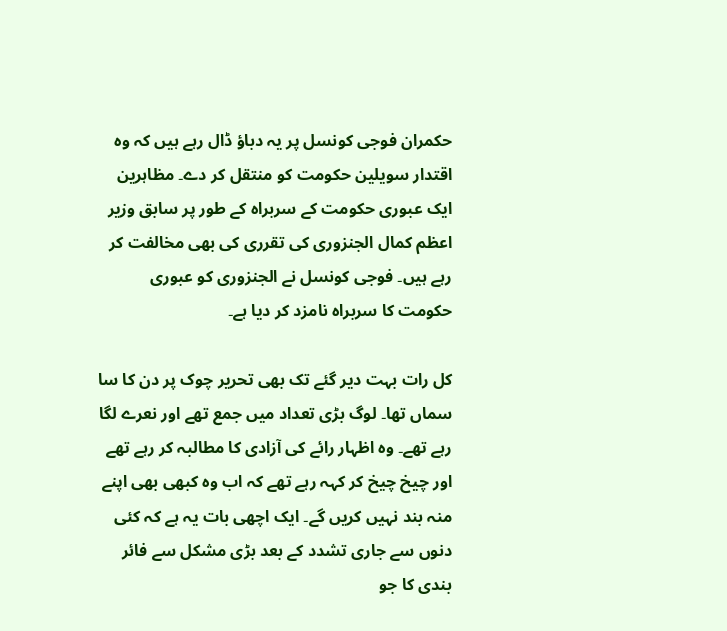حکمران فوجی کونسل پر يہ دباؤ ڈال رہے ہيں کہ وہ اقتدار سويلين حکومت کو منتقل کر دے۔ مظاہرين ايک عبوری حکومت کے سربراہ کے طور پر سابق وزير اعظم کمال الجنزوری کی تقرری کی بھی مخالفت کر رہے ہيں۔ فوجی کونسل نے الجنزوری کو عبوری حکومت کا سربراہ نامزد کر ديا ہے۔

کل رات بہت دير گئے تک بھی تحرير چوک پر دن کا سا سماں تھا۔ لوگ بڑی تعداد ميں جمع تھے اور نعرے لگا رہے تھے۔ وہ اظہار رائے کی آزادی کا مطالبہ کر رہے تھے اور چیخ چیخ کر کہہ رہے تھے کہ اب وہ کبھی بھی اپنے منہ بند نہيں کريں گے۔ ايک اچھی بات يہ ہے کہ کئی دنوں سے جاری تشدد کے بعد بڑی مشکل سے فائر بندی کا جو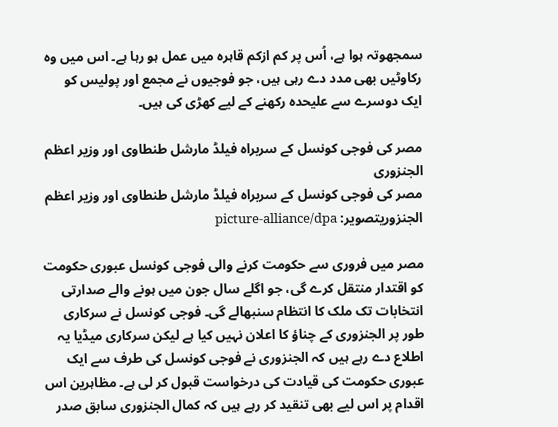سمجھوتہ ہوا ہے، اُس پر کم ازکم قاہرہ ميں عمل ہو رہا ہے۔ اس ميں وہ رکاوٹيں بھی مدد دے رہی ہيں، جو فوجيوں نے مجمع اور پوليس کو ايک دوسرے سے عليحدہ رکھنے کے لیے کھڑی کی ہيں۔

مصر کی فوجی کونسل کے سربراہ فيلڈ مارشل طنطاوی اور وزير اعظم الجنزوری
مصر کی فوجی کونسل کے سربراہ فيلڈ مارشل طنطاوی اور وزير اعظم الجنزوریتصویر: picture-alliance/dpa

مصر ميں فروری سے حکومت کرنے والی فوجی کونسل عبوری حکومت کو اقتدار منتقل کرے گی، جو اگلے سال جون ميں ہونے والے صدارتی انتخابات تک ملک کا انتظام سنبھالے گی۔ فوجی کونسل نے سرکاری طور پر الجنزوری کے چناؤ کا اعلان نہيں کيا ہے ليکن سرکاری ميڈيا يہ اطلاع دے رہے ہيں کہ الجنزوری نے فوجی کونسل کی طرف سے ايک عبوری حکومت کی قيادت کی درخواست قبول کر لی ہے۔ مظاہرين اس اقدام پر اس ليے بھی تنقيد کر رہے ہيں کہ کمال الجنزوری سابق صدر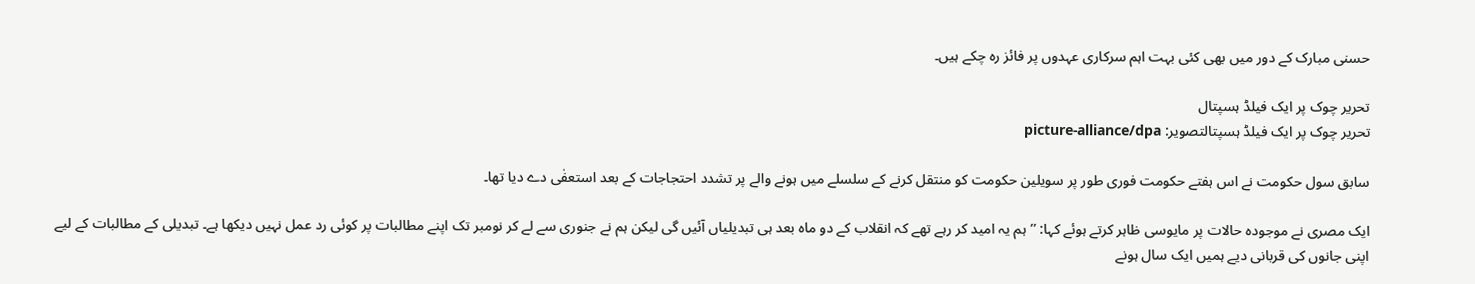حسنی مبارک کے دور ميں بھی کئی بہت اہم سرکاری عہدوں پر فائز رہ چکے ہیں۔

تحرير چوک پر ايک فيلڈ ہسپتال
تحرير چوک پر ايک فيلڈ ہسپتالتصویر: picture-alliance/dpa

سابق سول حکومت نے اس ہفتے حکومت فوری طور پر سويلين حکومت کو منتقل کرنے کے سلسلے میں ہونے والے پر تشدد احتجاجات کے بعد استعفٰی دے ديا تھا۔

ايک مصری نے موجودہ حالات پر مايوسی ظاہر کرتے ہوئے کہا: ’’ہم يہ اميد کر رہے تھے کہ انقلاب کے دو ماہ بعد ہی تبديلياں آئيں گی ليکن ہم نے جنوری سے لے کر نومبر تک اپنے مطالبات پر کوئی رد عمل نہيں ديکھا ہے۔ تبديلی کے مطالبات کے ليے اپنی جانوں کی قربانی ديے ہمیں ايک سال ہونے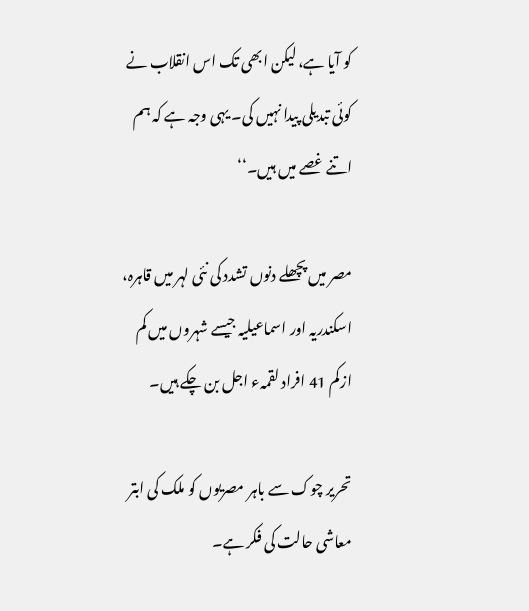کو آيا ہے، ليکن ابھی تک اس انقلاب نے کوئی تبديلی پيدا نہيں کی۔ يہی وجہ ہے کہ ہم اتنے غصے ميں ہيں۔‘‘

مصر میں پچھلے دنوں تشدد کی نئی لہر ميں قاہرہ، اسکندريہ اور اسماعیلیہ جیسے شہروں میں کم ازکم 41 افراد لقمہء اجل بن چکے ہيں۔

تحرير چوک سے باہر مصريوں کو ملک کی ابتر معاشی حالت کی فکر ہے۔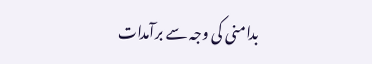بدامنی کی وجہ سے برآمدات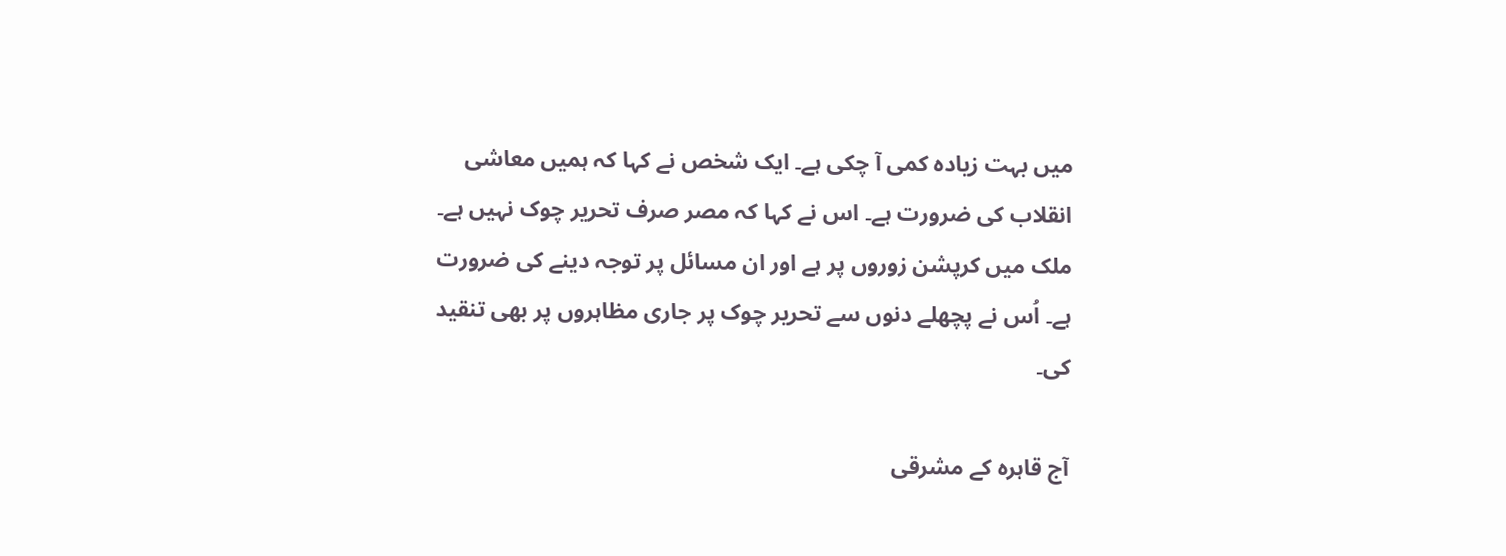ميں بہت زيادہ کمی آ چکی ہے۔ ايک شخص نے کہا کہ ہميں معاشی انقلاب کی ضرورت ہے۔ اس نے کہا کہ مصر صرف تحرير چوک نہيں ہے۔ ملک ميں کرپشن زوروں پر ہے اور ان مسائل پر توجہ دينے کی ضرورت ہے۔ اُس نے پچھلے دنوں سے تحرير چوک پر جاری مظاہروں پر بھی تنقيد کی۔

آج قاہرہ کے مشرقی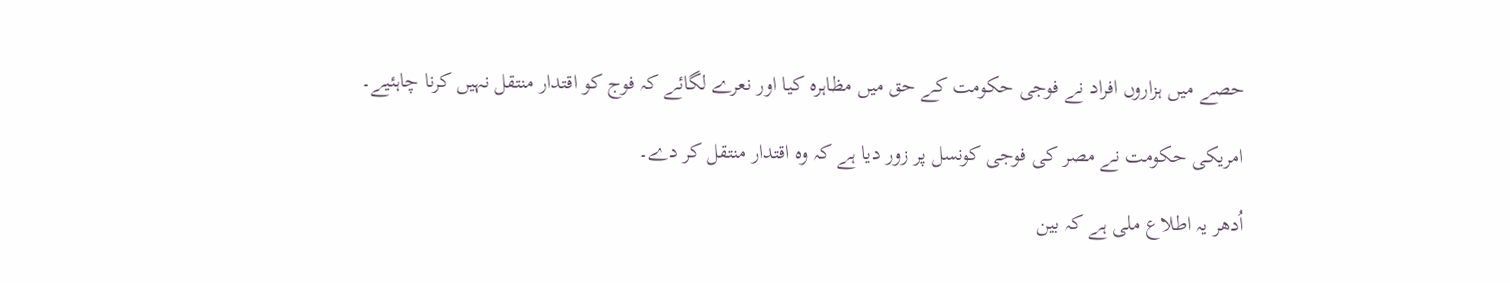حصے ميں ہزاروں افراد نے فوجی حکومت کے حق ميں مظاہرہ کيا اور نعرے لگائے کہ فوج کو اقتدار منتقل نہيں کرنا چاہئيے۔

امريکی حکومت نے مصر کی فوجی کونسل پر زور ديا ہے کہ وہ اقتدار منتقل کر دے۔

اُدھر يہ اطلاع ملی ہے کہ بين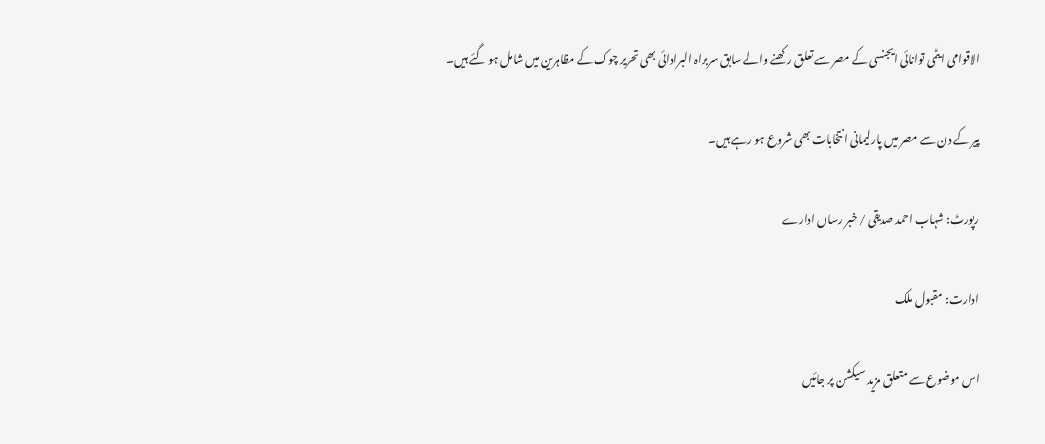الاقوامی ايٹمی توانائی ايجنسی کے مصر سے تعلق رکھنے والے سابق سربراہ البرادائی بھی تحرير چوک کے مظاہرين ميں شامل ہو گئے ہيں۔

پیر کے دن سے مصر ميں پارليمانی انتخابات بھی شروع ہو رہے ہيں۔

رپورٹ: شہاب احمد صديقی / خبر رساں ادارے

ادارت: مقبول ملک

اس موضوع سے متعلق مزید سیکشن پر جائیں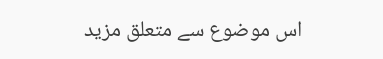اس موضوع سے متعلق مزید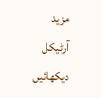مزید آرٹیکل دیکھائیں